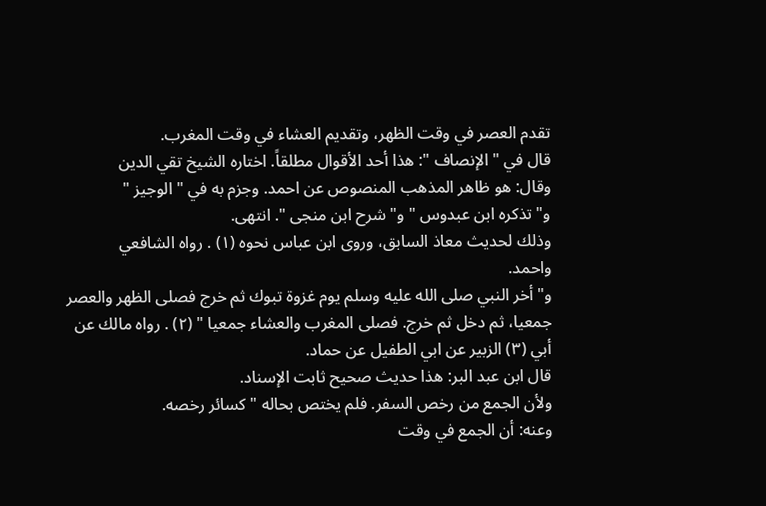تقدم العصر في وقت الظهر، وتقديم العشاء في وقت المغرب.
قال في " الإنصاف ": هذا أحد الأقوال مطلقاً. اختاره الشيخ تقي الدين
وقال: هو ظاهر المذهب المنصوص عن احمد. وجزم به في " الوجيز "
و" تذكره ابن عبدوس " و" شرح ابن منجى ". انتهى.
وذلك لحديث معاذ السابق، وروى ابن عباس نحوه (١) . رواه الشافعي
واحمد.
و" أخر النبي صلى الله عليه وسلم يوم غزوة تبوك ثم خرج فصلى الظهر والعصر
جمعيا، ثم دخل ثم خرج. فصلى المغرب والعشاء جمعيا " (٢) . رواه مالك عن
أبي (٣) الزبير عن ابي الطفيل عن حماد.
قال ابن عبد البر: هذا حديث صحيح ثابت الإسناد.
ولأن الجمع من رخص السفر. فلم يختص بحاله " كسائر رخصه.
وعنه: أن الجمع في وقت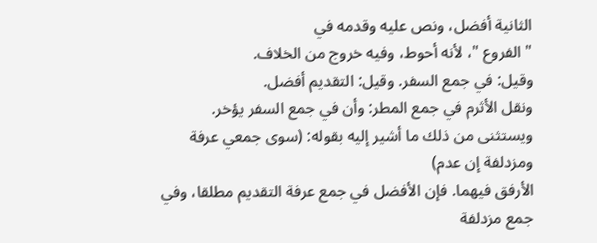الثانية أفضل، ونص عليه وقدمه في
" الفروع "، لأنه أحوط، وفيه خروج من الخلاف.
وقيل: في جمع السفر. وقيل: التقديم أفضل.
ونقل الأثرم في جمع المطر: وأن في جمع السفر يؤخر.
ويستثنى من ذلك ما أشير إليه بقوله: (سوى جمعي عرفة ومزدلفة إن عدم)
الأرفق فيهما. فإن الأفضل في جمع عرفة التقديم مطلقا، وفي جمع مزدلفة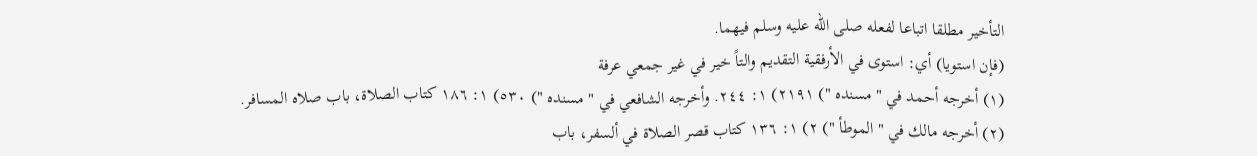التأخير مطلقا اتباعا لفعله صلى الله عليه وسلم فيهما.
(فإن استويا) أي: استوى في الأرفقية التقديم والتاً خير في غير جمعي عرفة
(١) أخرجه أحمد في " مسنده ") ٢١٩١) ١: ٢٤٤. وأخرجه الشافعي في " مسنده ") ٥٣٠) ١: ١٨٦ كتاب الصلاة، باب صلاه المسافر.
(٢) أخرجه مالك في " الموطأ ") ٢) ١: ١٣٦ كتاب قصر الصلاة في ألسفر، باب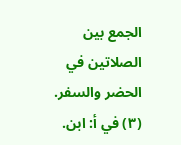الجمع بين الصلاتين في الحضر والسفر.
(٣) في أ: ابن.